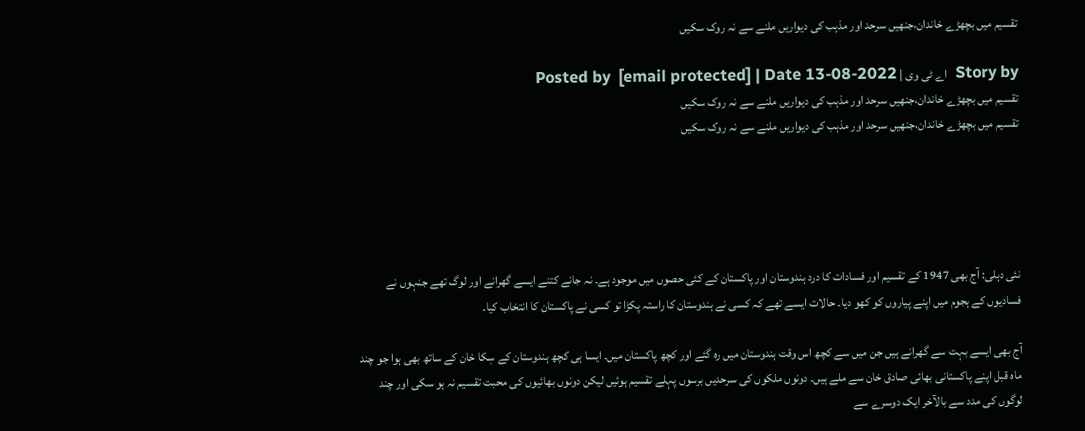تقسیم میں بچھڑے خاندان،جنھیں سرحد اور مذہب کی دیواریں ملنے سے نہ روک سکیں

Story by  اے ٹی وی | Posted by  [email protected] | Date 13-08-2022
تقسیم میں بچھڑے خاندان،جنھیں سرحد اور مذہب کی دیواریں ملنے سے نہ روک سکیں
تقسیم میں بچھڑے خاندان،جنھیں سرحد اور مذہب کی دیواریں ملنے سے نہ روک سکیں





نئی دہلی: آج بھی 1947 کے تقسیم اور فسادات کا درد ہندوستان اور پاکستان کے کئی حصوں میں موجود ہے۔ نہ جانے کتنے ایسے گھرانے اور لوگ تھے جنہوں نے فسادیوں کے ہجوم میں اپنے پیاروں کو کھو دیا۔ حالات ایسے تھے کہ کسی نے ہندوستان کا راستہ پکڑا تو کسی نے پاکستان کا انتخاب کیا۔

آج بھی ایسے بہت سے گھرانے ہیں جن میں سے کچھ اس وقت ہندوستان میں رہ گئے اور کچھ پاکستان میں۔ ایسا ہی کچھ ہندوستان کے سِکا خان کے ساتھ بھی ہوا جو چند ماہ قبل اپنے پاکستانی بھائی صادق خان سے ملے ہیں۔ دونوں ملکوں کی سرحدیں برسوں پہلے تقسیم ہوئیں لیکن دونوں بھائیوں کی محبت تقسیم نہ ہو سکی اور چند لوگوں کی مدد سے بالآخر ایک دوسرے سے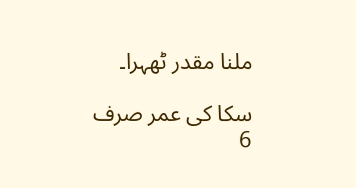ملنا مقدر ٹھہرا۔

سکا کی عمر صرف 6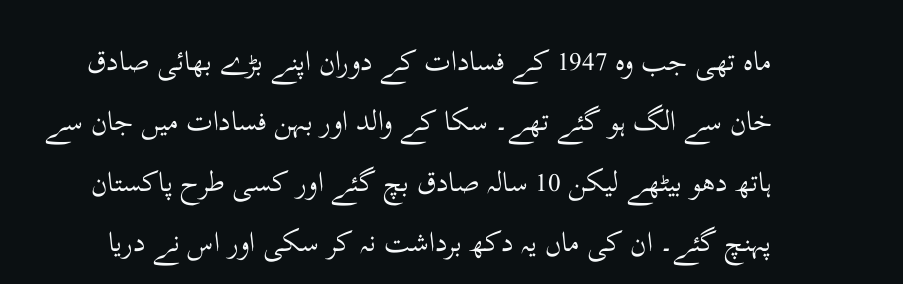ماہ تھی جب وہ 1947 کے فسادات کے دوران اپنے بڑے بھائی صادق خان سے الگ ہو گئے تھے۔ سکا کے والد اور بہن فسادات میں جان سے ہاتھ دھو بیٹھے لیکن 10 سالہ صادق بچ گئے اور کسی طرح پاکستان پہنچ گئے۔ ان کی ماں یہ دکھ برداشت نہ کر سکی اور اس نے دریا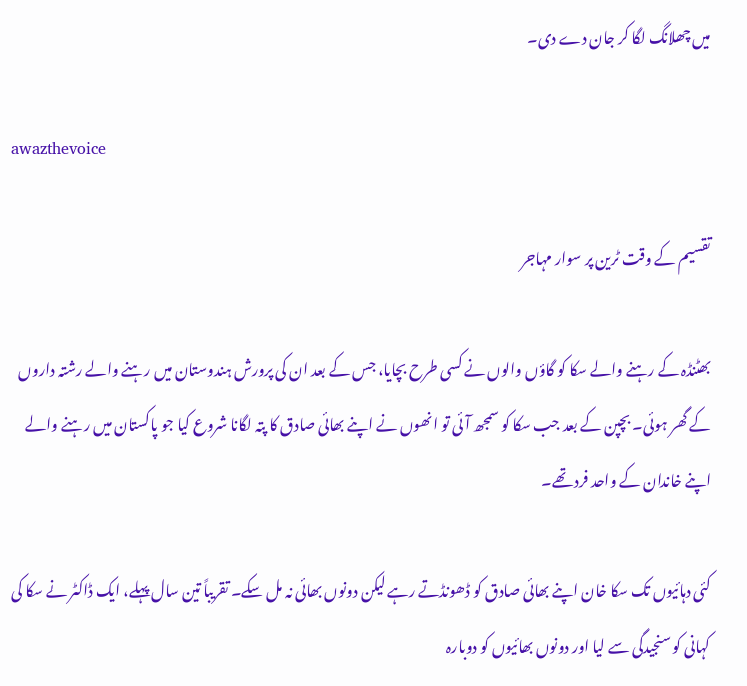میں چھلانگ لگا کر جان دے دی۔

awazthevoice

تقسیم کے وقت ٹرین پر سوار مہاجر

بھٹنڈہ کے رہنے والے سکا کو گاؤں والوں نے کسی طرح بچایا، جس کے بعد ان کی پرورش ہندوستان میں رہنے والے رشتہ داروں کے گھر ہوئی۔ بچپن کے بعد جب سکا کو سمجھ آئی تو انھوں نے اپنے بھائی صادق کا پتہ لگانا شروع کیا جو پاکستان میں رہنے والے اپنے خاندان کے واحد فرد تھے۔

کئی دہائیوں تک سکا خان اپنے بھائی صادق کو ڈھونڈتے رہے لیکن دونوں بھائی نہ مل سکے۔ تقریباً تین سال پہلے، ایک ڈاکٹر نے سکا کی کہانی کو سنجیدگی سے لیا اور دونوں بھائیوں کو دوبارہ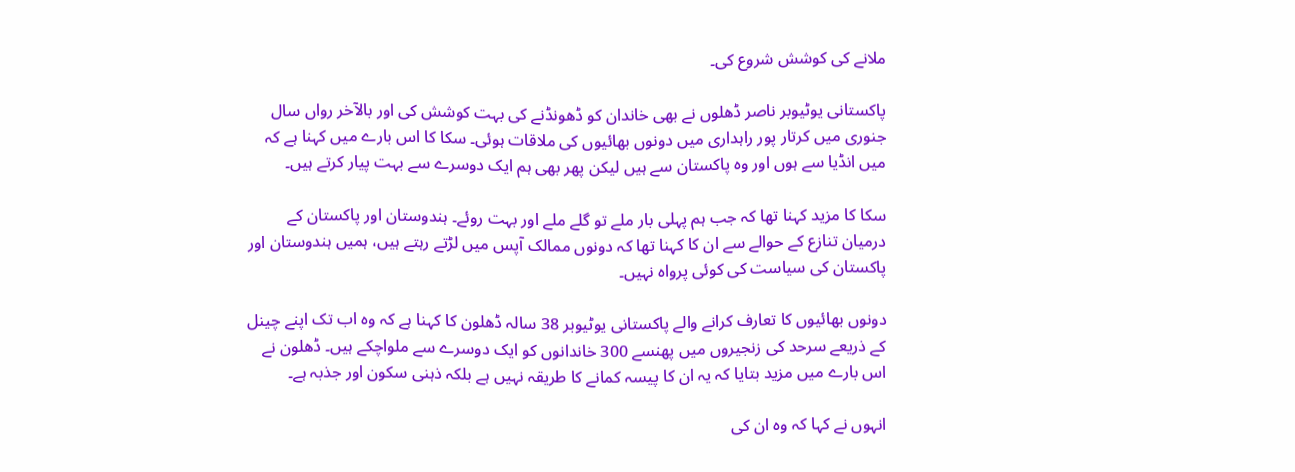ملانے کی کوشش شروع کی۔

پاکستانی یوٹیوبر ناصر ڈھلوں نے بھی خاندان کو ڈھونڈنے کی بہت کوشش کی اور بالآخر رواں سال جنوری میں کرتار پور راہداری میں دونوں بھائیوں کی ملاقات ہوئی۔ سکا کا اس بارے میں کہنا ہے کہ میں انڈیا سے ہوں اور وہ پاکستان سے ہیں لیکن پھر بھی ہم ایک دوسرے سے بہت پیار کرتے ہیں۔

سکا کا مزید کہنا تھا کہ جب ہم پہلی بار ملے تو گلے ملے اور بہت روئے۔ ہندوستان اور پاکستان کے درمیان تنازع کے حوالے سے ان کا کہنا تھا کہ دونوں ممالک آپس میں لڑتے رہتے ہیں، ہمیں ہندوستان اور پاکستان کی سیاست کی کوئی پرواہ نہیں۔

دونوں بھائیوں کا تعارف کرانے والے پاکستانی یوٹیوبر 38 سالہ ڈھلون کا کہنا ہے کہ وہ اب تک اپنے چینل کے ذریعے سرحد کی زنجیروں میں پھنسے 300 خاندانوں کو ایک دوسرے سے ملواچکے ہیں۔ ڈھلون نے اس بارے میں مزید بتایا کہ یہ ان کا پیسہ کمانے کا طریقہ نہیں ہے بلکہ ذہنی سکون اور جذبہ ہے۔

انہوں نے کہا کہ وہ ان کی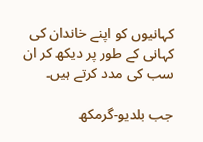کہانیوں کو اپنے خاندان کی کہانی کے طور پر دیکھ کر ان سب کی مدد کرتے ہیں۔

جب بلدیو-گرمکھ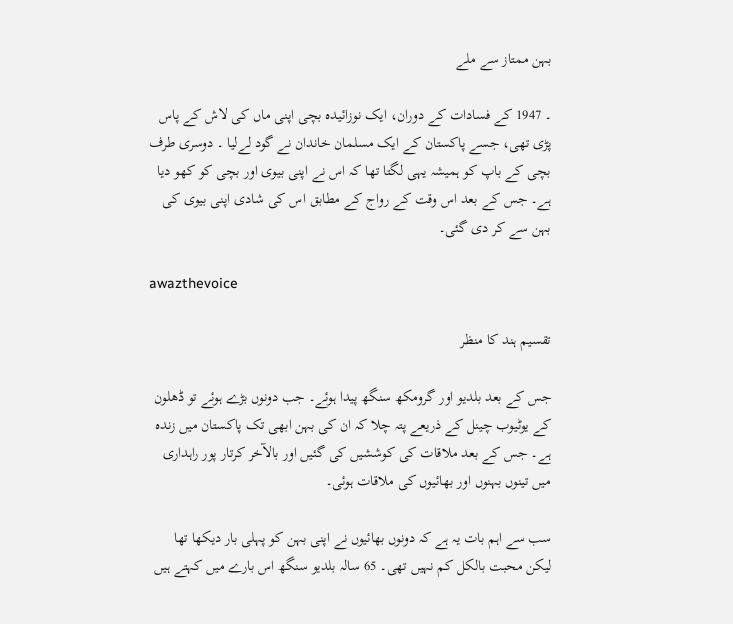بہن ممتاز سے ملے

۔ 1947 کے فسادات کے دوران، ایک نوزائیدہ بچی اپنی ماں کی لاش کے پاس پڑی تھی، جسے پاکستان کے ایک مسلمان خاندان نے گود لےلیا ۔ دوسری طرف بچی کے باپ کو ہمیشہ یہی لگتا تھا کہ اس نے اپنی بیوی اور بچی کو کھو دیا ہے۔ جس کے بعد اس وقت کے رواج کے مطابق اس کی شادی اپنی بیوی کی بہن سے کر دی گئی۔

awazthevoice

تقسیم ہند کا منظر

جس کے بعد بلدیو اور گرومکھ سنگھ پیدا ہوئے۔ جب دونوں بڑے ہوئے تو ڈھلون کے یوٹیوب چینل کے ذریعے پتہ چلا کہ ان کی بہن ابھی تک پاکستان میں زندہ ہے۔ جس کے بعد ملاقات کی کوششیں کی گئیں اور بالآخر کرتار پور راہداری میں تینوں بہنوں اور بھائیوں کی ملاقات ہوئی۔

سب سے اہم بات یہ ہے کہ دونوں بھائیوں نے اپنی بہن کو پہلی بار دیکھا تھا لیکن محبت بالکل کم نہیں تھی۔ 65 سالہ بلدیو سنگھ اس بارے میں کہتے ہیں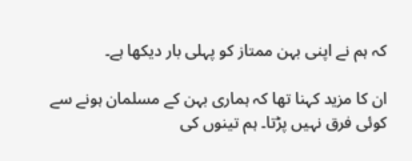کہ ہم نے اپنی بہن ممتاز کو پہلی بار دیکھا ہے۔

ان کا مزید کہنا تھا کہ ہماری بہن کے مسلمان ہونے سے کوئی فرق نہیں پڑتا۔ ہم تینوں کی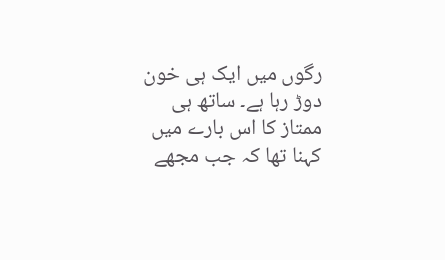رگوں میں ایک ہی خون دوڑ رہا ہے۔ ساتھ ہی ممتاز کا اس بارے میں کہنا تھا کہ جب مجھے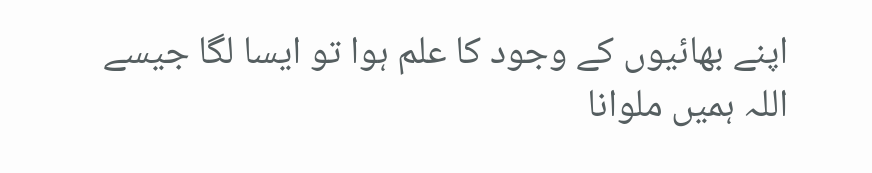اپنے بھائیوں کے وجود کا علم ہوا تو ایسا لگا جیسے اللہ ہمیں ملوانا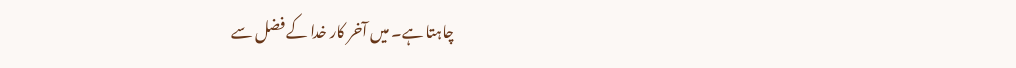چاہتا ہے۔ میں آخر کار خدا کے فضل سے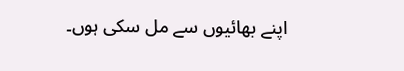اپنے بھائیوں سے مل سکی ہوں۔